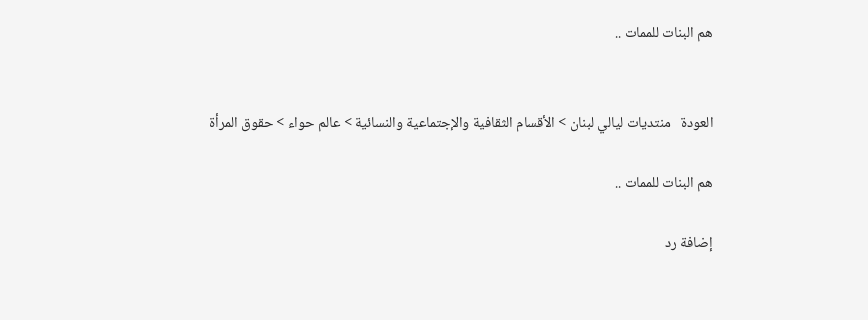هم البنات للممات ..


العودة   منتديات ليالي لبنان > الأقسام الثقافية والإجتماعية والنسائية > عالم حواء > حقوق المرأة

هم البنات للممات ..

إضافة رد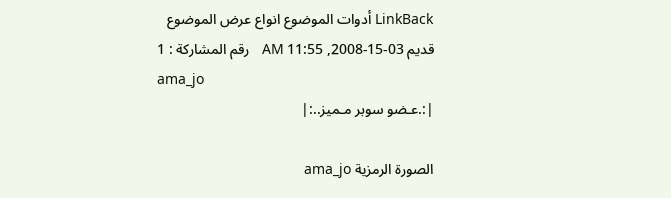LinkBack أدوات الموضوع انواع عرض الموضوع
قديم 03-15-2008, 11:55 AM   رقم المشاركة : 1
ama_jo
|:.عـضو سوبر مـميز..:|

الصورة الرمزية ama_jo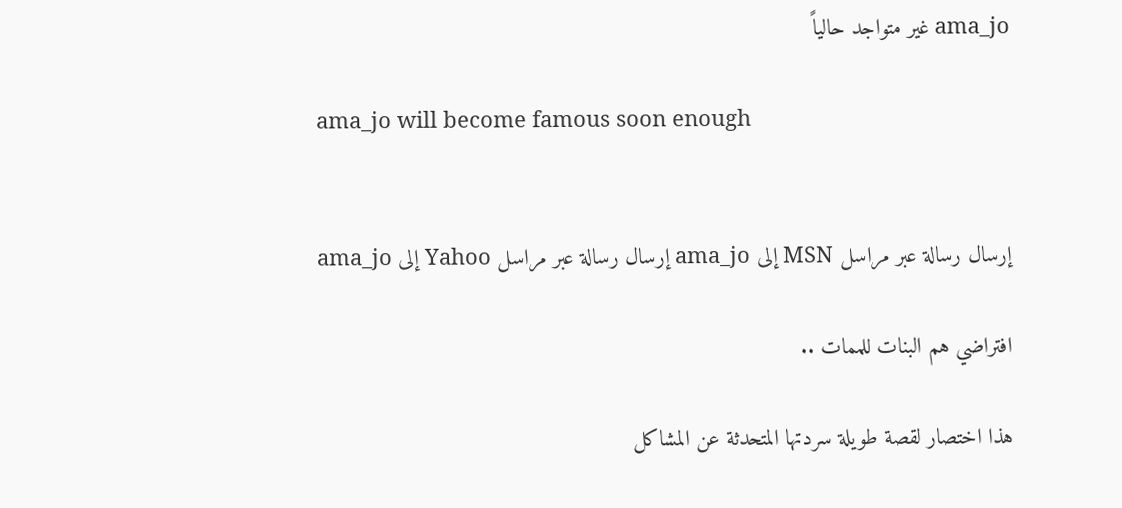ama_jo غير متواجد حالياً

ama_jo will become famous soon enough


إرسال رسالة عبر مراسل MSN إلى ama_jo إرسال رسالة عبر مراسل Yahoo إلى ama_jo

افتراضي هم البنات للممات ..

هذا اختصار لقصة طويلة سردتها المتحدثة عن المشاكل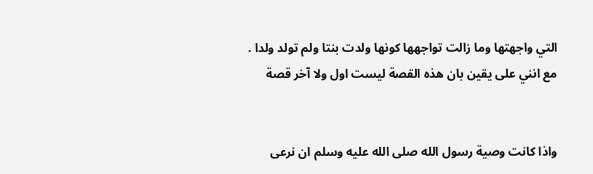التي واجهتها وما زالت تواجهها كونها ولدت بنتا ولم تولد ولدا . مع انني على يقين بان هذه القصة ليست اول ولا آخر قصة


واذا كانت وصية رسول الله صلى الله عليه وسلم ان نرعى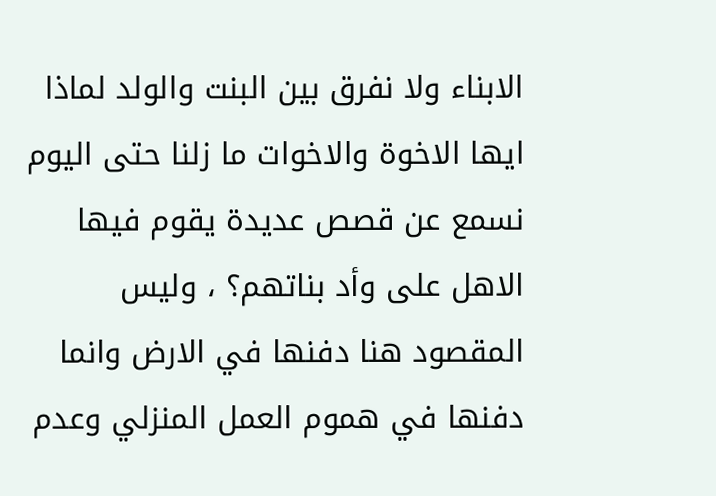الابناء ولا نفرق بين البنت والولد لماذا ايها الاخوة والاخوات ما زلنا حتى اليوم نسمع عن قصص عديدة يقوم فيها الاهل على وأد بناتهم؟ ، وليس المقصود هنا دفنها في الارض وانما دفنها في هموم العمل المنزلي وعدم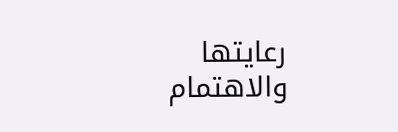رعايتها والاهتمام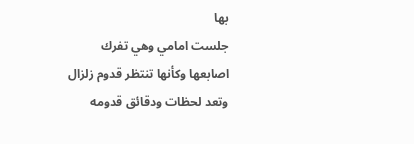بها
جلست امامي وهي تفرك اصابعها وكأنها تنتظر قدوم زلزال وتعد لحظات ودقائق قدومه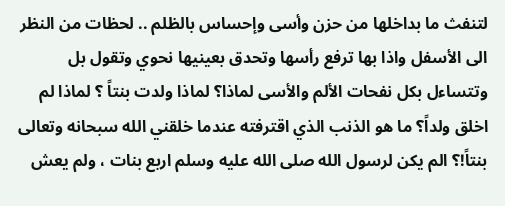لتنفث ما بداخلها من حزن وأسى وإحساس بالظلم .. لحظات من النظر الى الأسفل واذا بها ترفع رأسها وتحدق بعينيها نحوي وتقول بل وتتساءل بكل نفحات الألم والأسى لماذا؟ لماذا ولدت بنتاً ؟ لماذا لم اخلق ولداً؟ ما هو الذنب الذي اقترفته عندما خلقني الله سبحانه وتعالى بنتاً!؟ الم يكن لرسول الله صلى الله عليه وسلم اربع بنات ، ولم يعش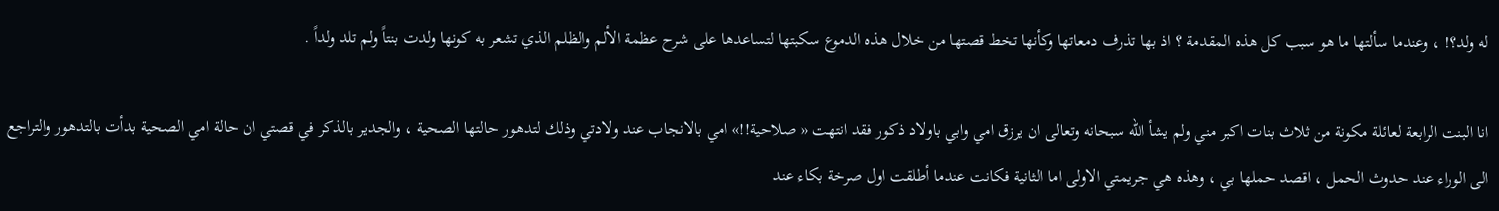له ولد؟! ، وعندما سألتها ما هو سبب كل هذه المقدمة ؟ اذ بها تذرف دمعاتها وكأنها تخط قصتها من خلال هذه الدموع سكبتها لتساعدها على شرح عظمة الألم والظلم الذي تشعر به كونها ولدت بنتاً ولم تلد ولداً .

انا البنت الرابعة لعائلة مكونة من ثلاث بنات اكبر مني ولم يشأ الله سبحانه وتعالى ان يرزق امي وابي باولاد ذكور فقد انتهت « صلاحية!!» امي بالانجاب عند ولادتي وذلك لتدهور حالتها الصحية ، والجدير بالذكر في قصتي ان حالة امي الصحية بدأت بالتدهور والتراجع الى الوراء عند حدوث الحمل ، اقصد حملها بي ، وهذه هي جريمتي الاولى اما الثانية فكانت عندما أطلقت اول صرخة بكاء عند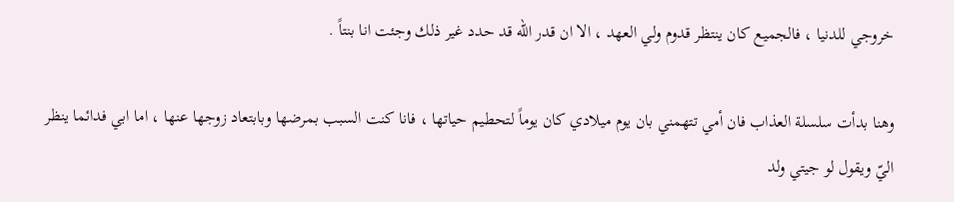خروجي للدنيا ، فالجميع كان ينتظر قدوم ولي العهد ، الا ان قدر الله قد حدد غير ذلك وجئت انا بنتاً .

وهنا بدأت سلسلة العذاب فان أمي تتهمني بان يوم ميلادي كان يوماً لتحطيم حياتها ، فانا كنت السبب بمرضها وبابتعاد زوجها عنها ، اما ابي فدائما ينظر اليّ ويقول لو جيتي ولد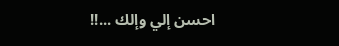احسن إلي وإلك ...!!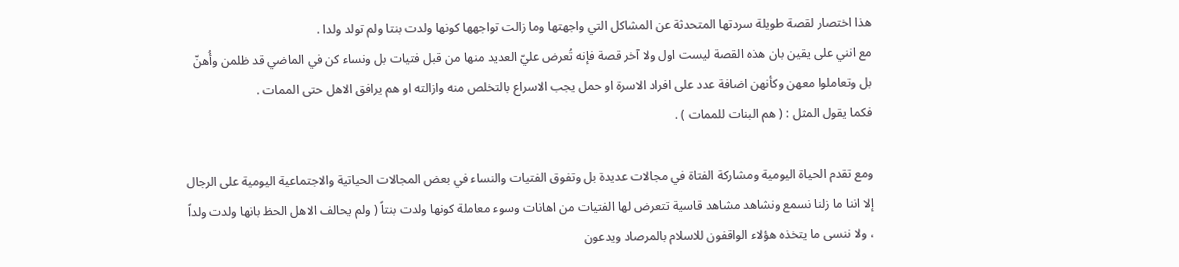هذا اختصار لقصة طويلة سردتها المتحدثة عن المشاكل التي واجهتها وما زالت تواجهها كونها ولدت بنتا ولم تولد ولدا .
مع انني على يقين بان هذه القصة ليست اول ولا آخر قصة فإنه تُعرض عليّ العديد منها من قبل فتيات بل ونساء كن في الماضي قد ظلمن وأُهنّ بل وتعاملوا معهن وكأنهن اضافة عدد على افراد الاسرة او حمل يجب الاسراع بالتخلص منه وازالته او هم يرافق الاهل حتى الممات .
فكما يقول المثل : ( هم البنات للممات ) .

ومع تقدم الحياة اليومية ومشاركة الفتاة في مجالات عديدة بل وتفوق الفتيات والنساء في بعض المجالات الحياتية والاجتماعية اليومية على الرجال إلا اننا ما زلنا نسمع ونشاهد مشاهد قاسية تتعرض لها الفتيات من اهانات وسوء معاملة كونها ولدت بنتاً ( ولم يحالف الاهل الحظ بانها ولدت ولداً ، ولا ننسى ما يتخذه هؤلاء الواقفون للاسلام بالمرصاد ويدعون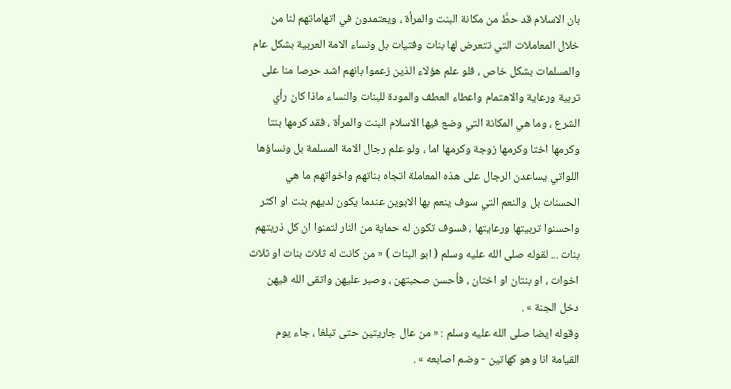بان الاسلام قد حطَّ من مكانة البنت والمرأة ، ويعتمدون في اتهاماتهم لنا من خلال المعاملات التي تتعرض لها بنات وفتيات بل ونساء الامة العربية بشكل عام والمسلمات بشكل خاص ، فلو علم هؤلاء الذين زعموا بانهم اشد حرصا منا على تربية ورعاية والاهتمام واعطاء العطف والمودة للبنات والنساء ماذا كان رأي الشرع ، وما هي المكانة التي وضع فيها الاسلام البنت والمرأة ، فقد كرمها بنتا وكرمها اختا وكرمها زوجة وكرمها اما ، ولو علم رجال الامة المسلمة بل ونساؤها اللواتي يساعدن الرجال على هذه المعاملة اتجاه بناتهم واخواتهم ما هي الحسنات بل والنعم التي سوف ينعم بها الابوين عندما يكون لديهم بنت او اكثر واحسنوا تربيتها ورعايتها ، فسوف تكون له حماية من النار لتمنوا ان كل ذريتهم بنات ... لقوله صلى الله عليه وسلم ( ابو البنات ) « من كانت له ثلاث بنات او ثلاث اخوات ، او بنتان او اختان ، فأحسن صحبتهن ، وصبر عليهن واتقى الله فيهن دخل الجنة » .
وقوله ايضا صلى الله عليه وسلم : « من عال جاريتين حتى تبلغا ، جاء يوم القيامة انا وهو كهاتين - وضم اصابعه » .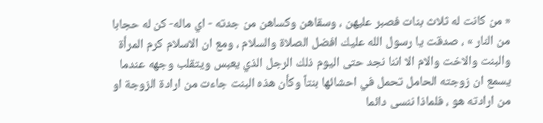« من كانت له ثلاث بنات فصبر عليهن ، وسقاهن وكساهن من جدته - اي ماله- كن له حجابا من النار » ، صدقت يا رسول الله عليك افضل الصلاة والسلام ، ومع ان الاسلام كرم المرأة والبنت والاخت والام الا اننا نجد حتى اليوم ذلك الرجل الذي يعبس ويتقلب وجهه عندما يسمع ان زوجته الحامل تحمل في احشائها بنتاً وكأن هذه البنت جاءت من ارادة الزوجة او من ارادته هو ، فلماذا ننسى دائما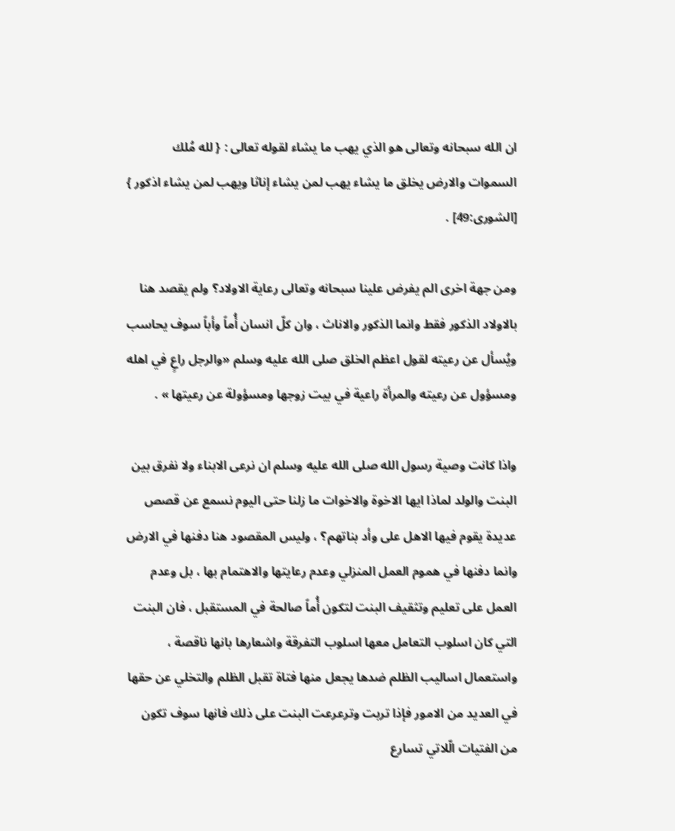ان الله سبحانه وتعالى هو الذي يهب ما يشاء لقوله تعالى : { لله مُلك السموات والارض يخلق ما يشاء يهب لمن يشاء إناثا ويهب لمن يشاء اذكور } [الشورى:49] .

ومن جهة اخرى الم يفرض علينا سبحانه وتعالى رعاية الاولاد؟ ولم يقصد هنا بالاولاد الذكور فقط وانما الذكور والاناث ، وان كلّ انسان أُماً وأباً سوف يحاسب ويُسأل عن رعيته لقول اعظم الخلق صلى الله عليه وسلم «والرجل راعٍ في اهله ومسؤول عن رعيته والمرأة راعية في بيت زوجها ومسؤولة عن رعيتها » .

واذا كانت وصية رسول الله صلى الله عليه وسلم ان نرعى الابناء ولا نفرق بين البنت والولد لماذا ايها الاخوة والاخوات ما زلنا حتى اليوم نسمع عن قصص عديدة يقوم فيها الاهل على وأد بناتهم؟ ، وليس المقصود هنا دفنها في الارض وانما دفنها في هموم العمل المنزلي وعدم رعايتها والاهتمام بها ، بل وعدم العمل على تعليم وتثقيف البنت لتكون أُماً صالحة في المستقبل ، فان البنت التي كان اسلوب التعامل معها اسلوب التفرقة واشعارها بانها ناقصة ، واستعمال اساليب الظلم ضدها يجعل منها فتاة تقبل الظلم والتخلي عن حقها في العديد من الامور فإذا تربت وترعرعت البنت على ذلك فانها سوف تكون من الفتيات الّلاتي تسارع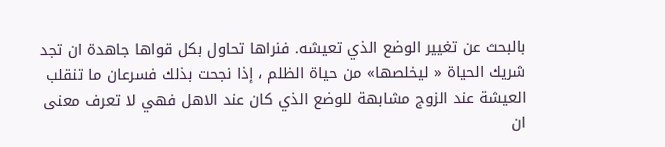بالبحث عن تغيير الوضع الذي تعيشه. فنراها تحاول بكل قواها جاهدة ان تجد شريك الحياة « ليخلصها» من حياة الظلم ، إذا نجحت بذلك فسرعان ما تنقلب العيشة عند الزوج مشابهة للوضع الذي كان عند الاهل فهي لا تعرف معنى ان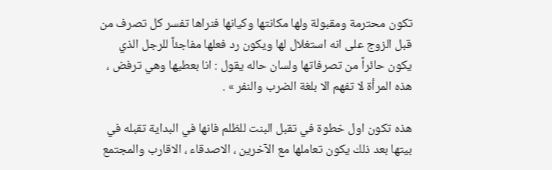تكون محترمة ومقبولة ولها مكانتها وكيانها فنراها تفسر كل تصرف من قبل الزوج على انه استغلال لها ويكون رد فعلها مفاجئاً للرجل الذي يكون حائراً من تصرفاتها ولسان حاله يقول : انا بعطيها وهي ترفض ، هذه المرأة لا تفهم الا بلغة الضرب والنفر » .

هذه تكون اول خطوة في تقبل البنت للظلم فانها في البداية تقبله في بيتها بعد ذلك يكون تعاملها مع الآخرين ، الاصدقاء ، الاقارب والمجتمع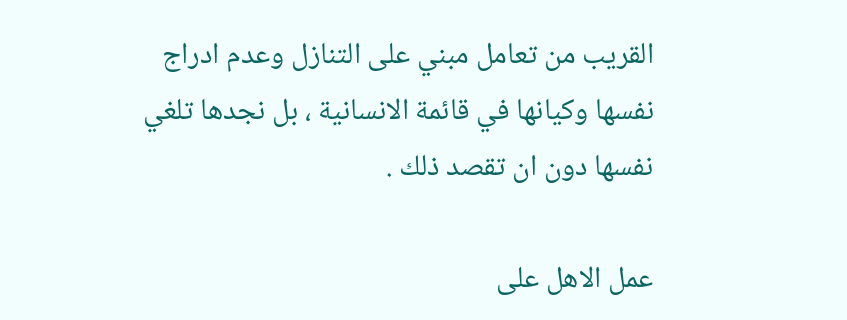القريب من تعامل مبني على التنازل وعدم ادراج نفسها وكيانها في قائمة الانسانية ، بل نجدها تلغي نفسها دون ان تقصد ذلك .

عمل الاهل على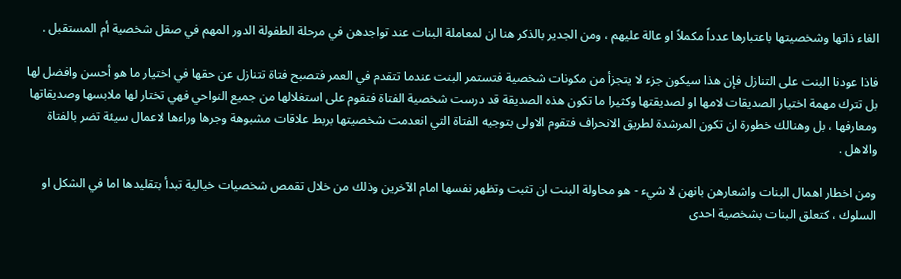الغاء ذاتها وشخصيتها باعتبارها عدداً مكملاً او عالة عليهم ، ومن الجدير بالذكر هنا ان لمعاملة البنات عند تواجدهن في مرحلة الطفولة الدور المهم في صقل شخصية أم المستقبل .

فاذا عودنا البنت على التنازل فإن هذا سيكون جزء لا يتجزأ من مكونات شخصية فتستمر البنت عندما تتقدم في العمر فتصبح فتاة تتنازل عن حقها في اختيار ما هو أحسن وافضل لها بل تترك مهمة اختيار الصديقات لامها او لصديقتها وكثيرا ما تكون هذه الصديقة قد درست شخصية الفتاة فتقوم على استغلالها من جميع النواحي فهي تختار لها ملابسها وصديقاتها ومعارفها ، بل وهنالك خطورة ان تكون المرشدة لطريق الانحراف فتقوم الاولى بتوجيه الفتاة التي انعدمت شخصيتها بربط علاقات مشبوهة وجرها وراءها لاعمال سيئة تضر بالفتاة والاهل .

ومن اخطار اهمال البنات واشعارهن بانهن لا شيء - هو محاولة البنت ان تثبت وتظهر نفسها امام الآخرين وذلك من خلال تقمص شخصيات خيالية تبدأ بتقليدها اما في الشكل او السلوك ، كتعلق البنات بشخصية احدى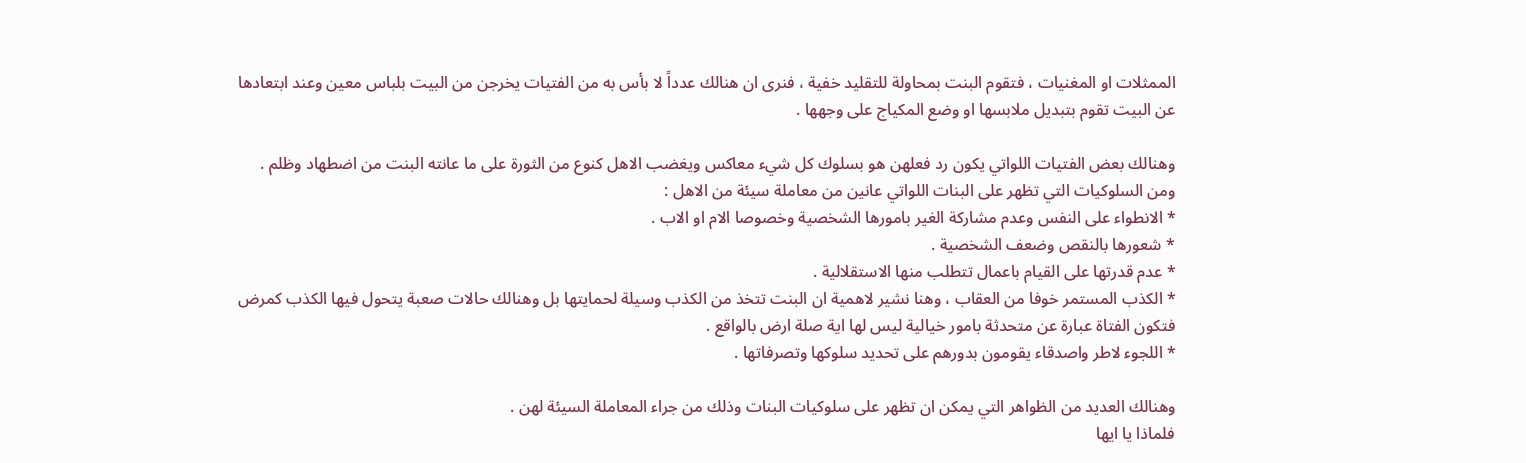الممثلات او المغنيات ، فتقوم البنت بمحاولة للتقليد خفية ، فنرى ان هنالك عدداً لا بأس به من الفتيات يخرجن من البيت بلباس معين وعند ابتعادها عن البيت تقوم بتبديل ملابسها او وضع المكياج على وجهها .

وهنالك بعض الفتيات اللواتي يكون رد فعلهن هو بسلوك كل شيء معاكس ويغضب الاهل كنوع من الثورة على ما عانته البنت من اضطهاد وظلم .
ومن السلوكيات التي تظهر على البنات اللواتي عانين من معاملة سيئة من الاهل :
* الانطواء على النفس وعدم مشاركة الغير بامورها الشخصية وخصوصا الام او الاب .
* شعورها بالنقص وضعف الشخصية .
* عدم قدرتها على القيام باعمال تتطلب منها الاستقلالية .
* الكذب المستمر خوفا من العقاب ، وهنا نشير لاهمية ان البنت تتخذ من الكذب وسيلة لحمايتها بل وهنالك حالات صعبة يتحول فيها الكذب كمرض فتكون الفتاة عبارة عن متحدثة بامور خيالية ليس لها اية صلة ارض بالواقع .
* اللجوء لاطر واصدقاء يقومون بدورهم على تحديد سلوكها وتصرفاتها .

وهنالك العديد من الظواهر التي يمكن ان تظهر على سلوكيات البنات وذلك من جراء المعاملة السيئة لهن .
فلماذا يا ايها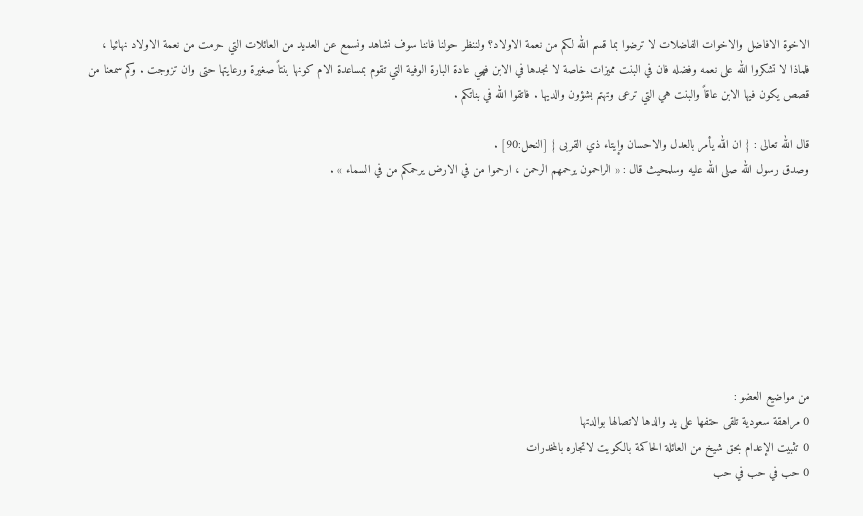الاخوة الافاضل والاخوات الفاضلات لا ترضوا بما قسم الله لكم من نعمة الاولاد؟ ولننظر حولنا فاننا سوف نشاهد ونسمع عن العديد من العائلات التي حرمت من نعمة الاولاد نهائيا ، فلماذا لا تشكروا الله على نعمه وفضله فان في البنت مميزات خاصة لا نجدها في الابن فهي عادة البارة الوفية التي تقوم بمساعدة الام كونها بنتاً صغيرة ورعايتها حتى وان تزوجت . وكم سمعنا من قصص يكون فيها الابن عاقاً والبنت هي التي ترعى وتهتم بشؤون والديها . فاتقوا الله في بناتكم .

قال الله تعالى : { ان الله يأمر بالعدل والاحسان وإيتاء ذي القربى } [النحل:90] .
وصدق رسول الله صلى الله عليه وسلمحيث قال : « الراحمون يرحمهم الرحمن ، ارحموا من في الارض يرحمكم من في السماء » .








من مواضيع العضو :
0 مراهقة سعودية تلقى حتفها على يد والدها لاتصالها بوالدتها
0 تثبيت الإعدام بحق شيخ من العائلة الحاكمة بالكويت لاتجاره بالمخدرات
0 حب في حب في حب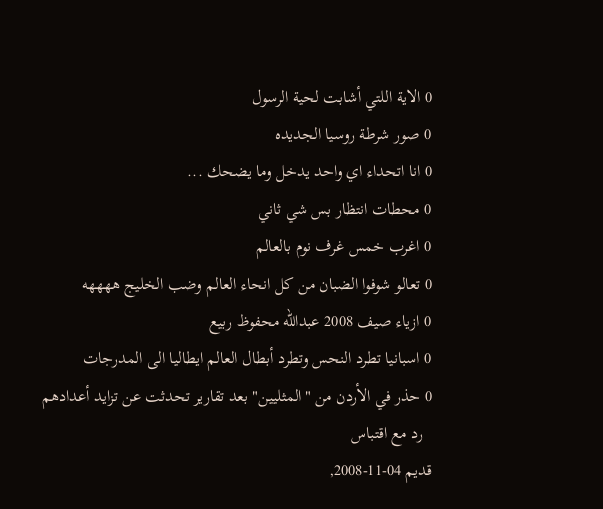0 الاية اللتي أشابت لحية الرسول
0 صور شرطة روسيا الجديده
0 انا اتحداء اي واحد يدخل وما يضحك ...
0 محطات انتظار بس شي ثاني
0 اغرب خمس غرف نوم بالعالم
0 تعالو شوفوا الضبان من كل انحاء العالم وضب الخليج ههههه
0 ازياء صيف 2008 عبدالله محفوظ ربيع
0 اسبانيا تطرد النحس وتطرد أبطال العالم ايطاليا الى المدرجات
0 حذر في الأردن من "المثليين" بعد تقارير تحدثت عن تزايد أعدادهم
  رد مع اقتباس
قديم 04-11-2008,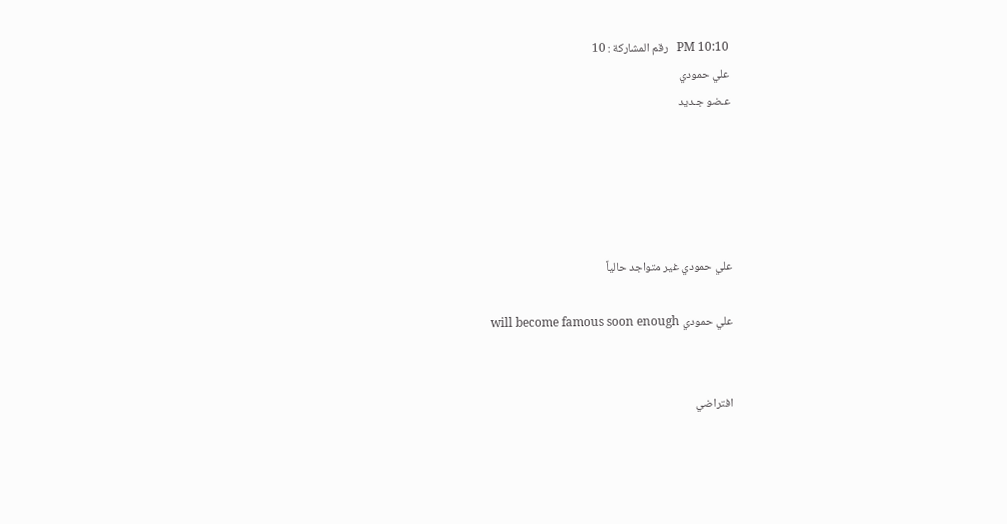10:10 PM   رقم المشاركة : 10
علي حمودي
عـضو جـديد





علي حمودي غير متواجد حالياً

علي حمودي will become famous soon enough


افتراضي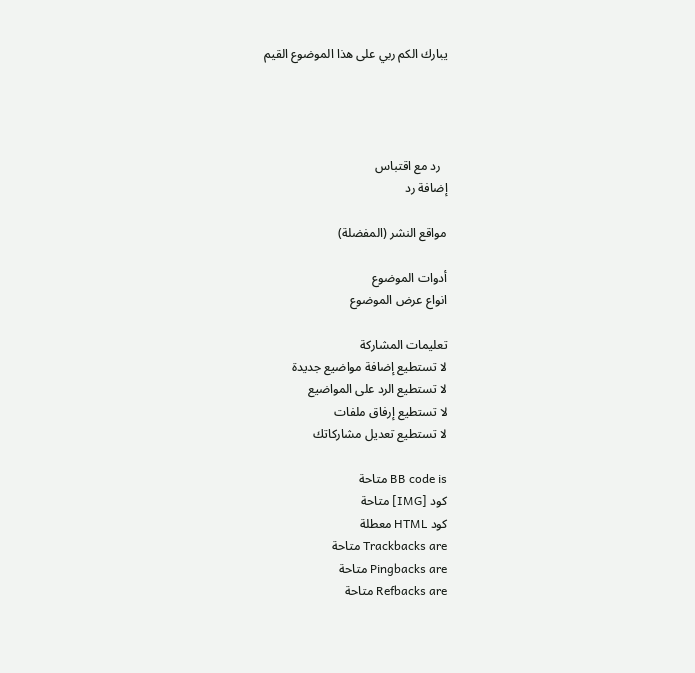يبارك الكم ربي على هذا الموضوع القيم




  رد مع اقتباس
إضافة رد

مواقع النشر (المفضلة)

أدوات الموضوع
انواع عرض الموضوع

تعليمات المشاركة
لا تستطيع إضافة مواضيع جديدة
لا تستطيع الرد على المواضيع
لا تستطيع إرفاق ملفات
لا تستطيع تعديل مشاركاتك

BB code is متاحة
كود [IMG] متاحة
كود HTML معطلة
Trackbacks are متاحة
Pingbacks are متاحة
Refbacks are متاحة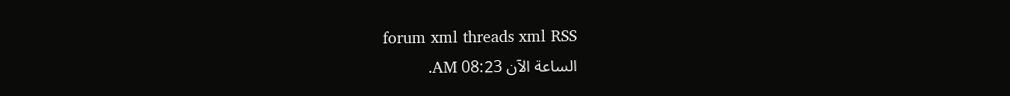forum xml threads xml RSS
الساعة الآن 08:23 AM.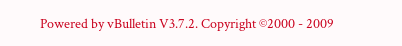Powered by vBulletin V3.7.2. Copyright ©2000 - 2009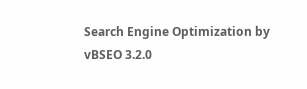Search Engine Optimization by vBSEO 3.2.0